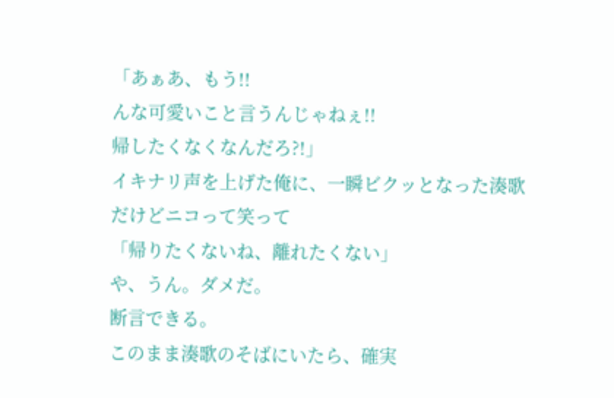「あぁあ、もう!!
んな可愛いこと言うんじゃねぇ!!
帰したくなくなんだろ?!」
イキナリ声を上げた俺に、一瞬ビクッとなった湊歌
だけどニコって笑って
「帰りたくないね、離れたくない」
や、うん。ダメだ。
断言できる。
このまま湊歌のそばにいたら、確実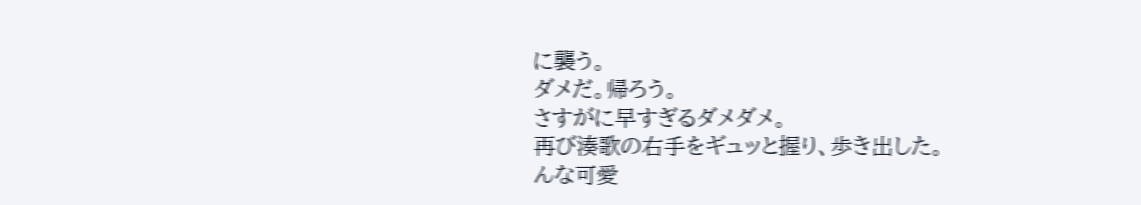に襲う。
ダメだ。帰ろう。
さすがに早すぎるダメダメ。
再び湊歌の右手をギュッと握り、歩き出した。
んな可愛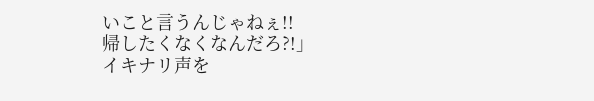いこと言うんじゃねぇ!!
帰したくなくなんだろ?!」
イキナリ声を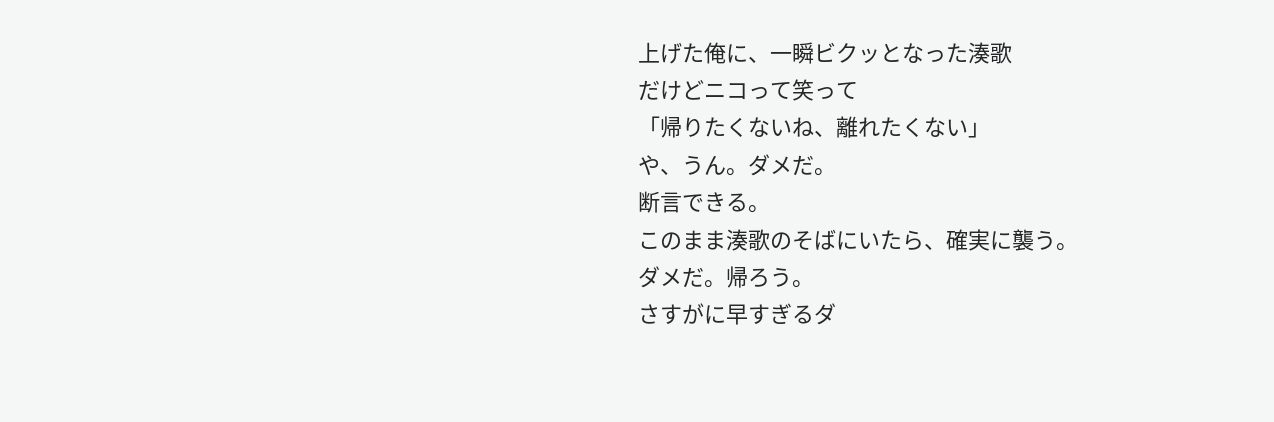上げた俺に、一瞬ビクッとなった湊歌
だけどニコって笑って
「帰りたくないね、離れたくない」
や、うん。ダメだ。
断言できる。
このまま湊歌のそばにいたら、確実に襲う。
ダメだ。帰ろう。
さすがに早すぎるダ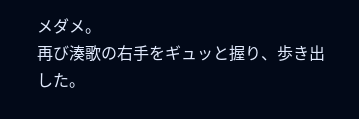メダメ。
再び湊歌の右手をギュッと握り、歩き出した。